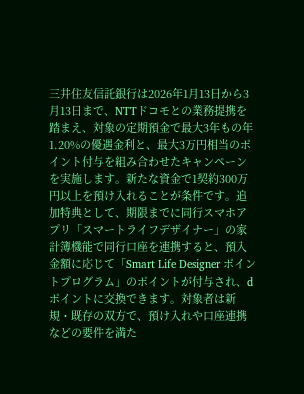三井住友信託銀行は2026年1月13日から3月13日まで、NTTドコモとの業務提携を踏まえ、対象の定期預金で最大3年もの年1.20%の優遇金利と、最大3万円相当のポイント付与を組み合わせたキャンペーンを実施します。新たな資金で1契約300万円以上を預け入れることが条件です。追加特典として、期限までに同行スマホアプリ「スマートライフデザイナー」の家計簿機能で同行口座を連携すると、預入金額に応じて「Smart Life Designer ポイントプログラム」のポイントが付与され、dポイントに交換できます。対象者は新規・既存の双方で、預け入れや口座連携などの要件を満た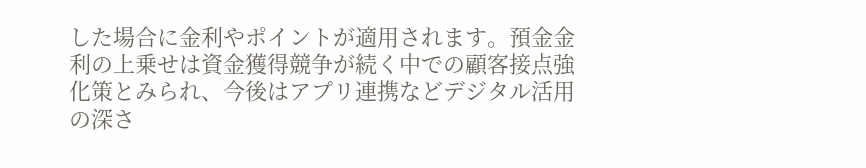した場合に金利やポイントが適用されます。預金金利の上乗せは資金獲得競争が続く中での顧客接点強化策とみられ、今後はアプリ連携などデジタル活用の深さ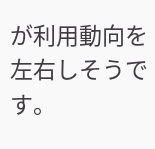が利用動向を左右しそうです。